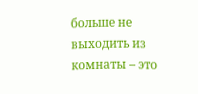больше не выходить из комнаты – это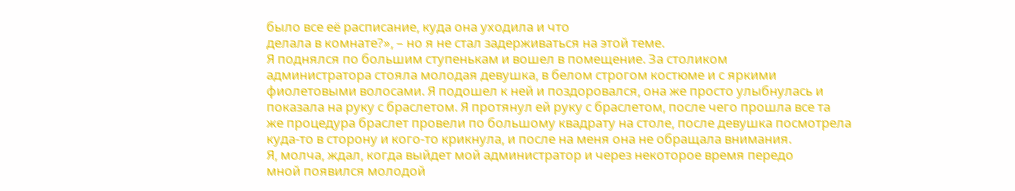было все её расписание, куда она уходила и что
делала в комнате?», – но я не стал задерживаться на этой теме.
Я поднялся по большим ступенькам и вошел в помещение. За столиком
администратора стояла молодая девушка, в белом строгом костюме и с яркими
фиолетовыми волосами. Я подошел к ней и поздоровался, она же просто улыбнулась и
показала на руку с браслетом. Я протянул ей руку с браслетом, после чего прошла все та
же процедура браслет провели по большому квадрату на столе, после девушка посмотрела
куда-то в сторону и кого-то крикнула, и после на меня она не обращала внимания.
Я, молча, ждал, когда выйдет мой администратор и через некоторое время передо
мной появился молодой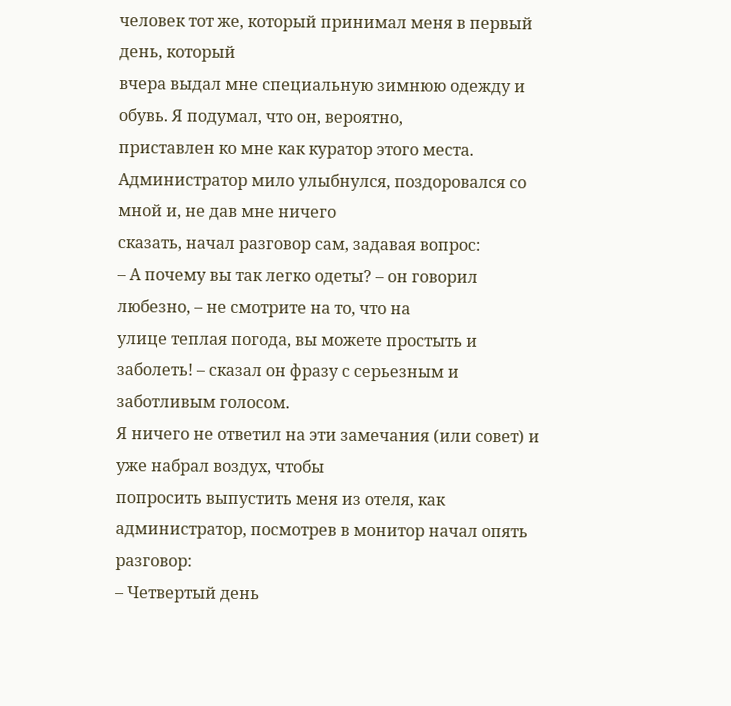человек тот же, который принимал меня в первый день, который
вчера выдал мне специальную зимнюю одежду и обувь. Я подумал, что он, вероятно,
приставлен ко мне как куратор этого места.
Администратор мило улыбнулся, поздоровался со мной и, не дав мне ничего
сказать, начал разговор сам, задавая вопрос:
– А почему вы так легко одеты? – он говорил любезно, – не смотрите на то, что на
улице теплая погода, вы можете простыть и заболеть! – сказал он фразу с серьезным и
заботливым голосом.
Я ничего не ответил на эти замечания (или совет) и уже набрал воздух, чтобы
попросить выпустить меня из отеля, как администратор, посмотрев в монитор начал опять
разговор:
– Четвертый день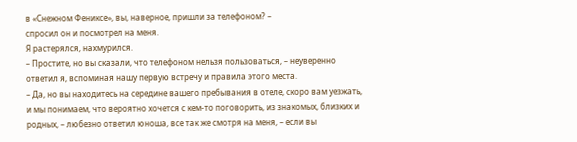в «Снежном Фениксе», вы, наверное, пришли за телефоном? –
спросил он и посмотрел на меня.
Я растерялся, нахмурился.
– Простите, но вы сказали, что телефоном нельзя пользоваться, – неуверенно
ответил я, вспоминая нашу первую встречу и правила этого места.
– Да, но вы находитесь на середине вашего пребывания в отеле, скоро вам уезжать,
и мы понимаем, что вероятно хочется с кем-то поговорить, из знакомых, близких и
родных, – любезно ответил юноша, все так же смотря на меня, – если вы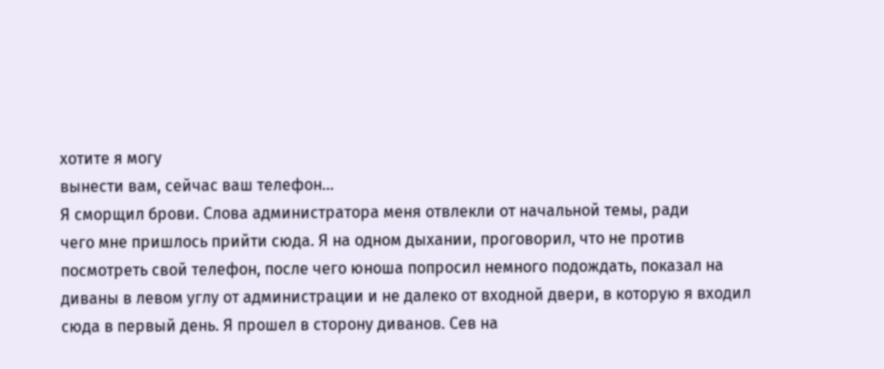хотите я могу
вынести вам, сейчас ваш телефон…
Я сморщил брови. Слова администратора меня отвлекли от начальной темы, ради
чего мне пришлось прийти сюда. Я на одном дыхании, проговорил, что не против
посмотреть свой телефон, после чего юноша попросил немного подождать, показал на
диваны в левом углу от администрации и не далеко от входной двери, в которую я входил
сюда в первый день. Я прошел в сторону диванов. Сев на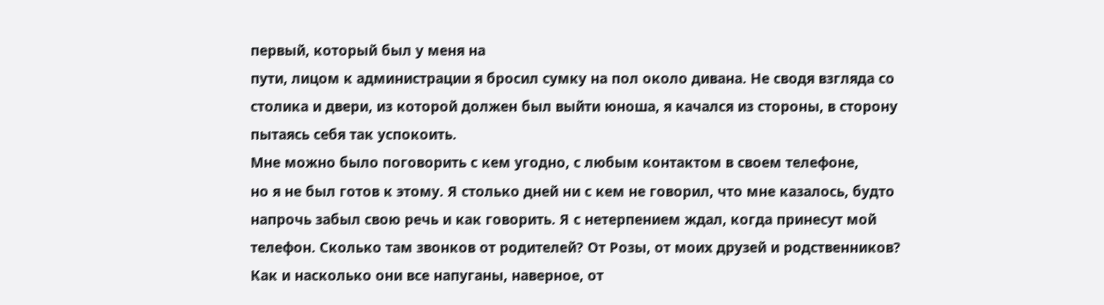первый, который был у меня на
пути, лицом к администрации я бросил сумку на пол около дивана. Не сводя взгляда со
столика и двери, из которой должен был выйти юноша, я качался из стороны, в сторону
пытаясь себя так успокоить.
Мне можно было поговорить с кем угодно, с любым контактом в своем телефоне,
но я не был готов к этому. Я столько дней ни с кем не говорил, что мне казалось, будто
напрочь забыл свою речь и как говорить. Я с нетерпением ждал, когда принесут мой
телефон. Сколько там звонков от родителей? От Розы, от моих друзей и родственников?
Как и насколько они все напуганы, наверное, от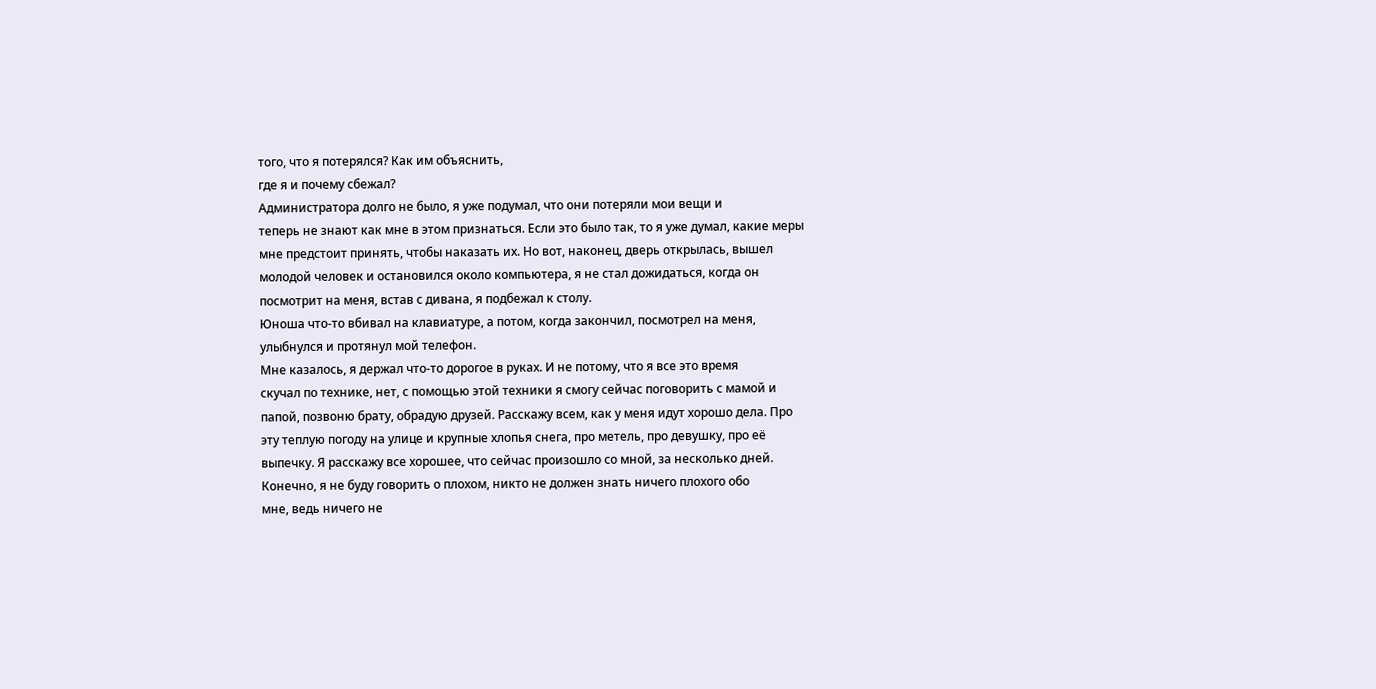того, что я потерялся? Как им объяснить,
где я и почему сбежал?
Администратора долго не было, я уже подумал, что они потеряли мои вещи и
теперь не знают как мне в этом признаться. Если это было так, то я уже думал, какие меры
мне предстоит принять, чтобы наказать их. Но вот, наконец, дверь открылась, вышел
молодой человек и остановился около компьютера, я не стал дожидаться, когда он
посмотрит на меня, встав с дивана, я подбежал к столу.
Юноша что-то вбивал на клавиатуре, а потом, когда закончил, посмотрел на меня,
улыбнулся и протянул мой телефон.
Мне казалось, я держал что-то дорогое в руках. И не потому, что я все это время
скучал по технике, нет, с помощью этой техники я смогу сейчас поговорить с мамой и
папой, позвоню брату, обрадую друзей. Расскажу всем, как у меня идут хорошо дела. Про
эту теплую погоду на улице и крупные хлопья снега, про метель, про девушку, про её
выпечку. Я расскажу все хорошее, что сейчас произошло со мной, за несколько дней.
Конечно, я не буду говорить о плохом, никто не должен знать ничего плохого обо
мне, ведь ничего не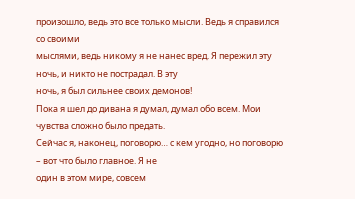произошло, ведь это все только мысли. Ведь я справился со своими
мыслями, ведь никому я не нанес вред. Я пережил эту ночь, и никто не пострадал. В эту
ночь, я был сильнее своих демонов!
Пока я шел до дивана я думал, думал обо всем. Мои чувства сложно было предать.
Сейчас я, наконец, поговорю… с кем угодно, но поговорю – вот что было главное. Я не
один в этом мире, совсем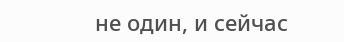не один, и сейчас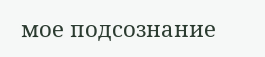мое подсознание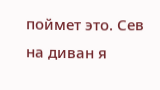поймет это. Сев на диван я